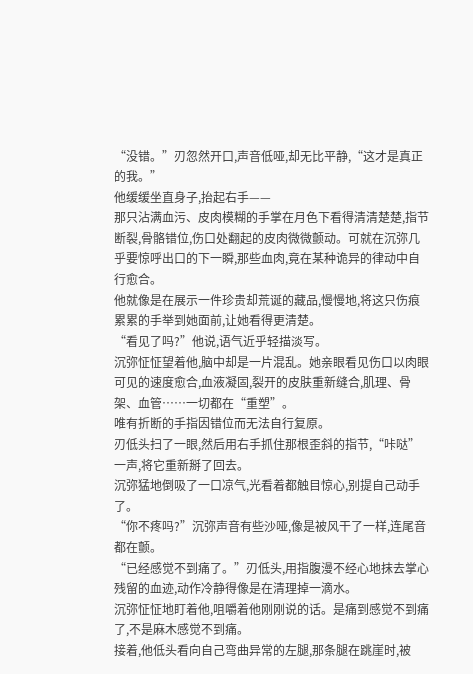“没错。”刃忽然开口,声音低哑,却无比平静,“这才是真正的我。”
他缓缓坐直身子,抬起右手——
那只沾满血污、皮肉模糊的手掌在月色下看得清清楚楚,指节断裂,骨骼错位,伤口处翻起的皮肉微微颤动。可就在沉弥几乎要惊呼出口的下一瞬,那些血肉,竟在某种诡异的律动中自行愈合。
他就像是在展示一件珍贵却荒诞的藏品,慢慢地,将这只伤痕累累的手举到她面前,让她看得更清楚。
“看见了吗?”他说,语气近乎轻描淡写。
沉弥怔怔望着他,脑中却是一片混乱。她亲眼看见伤口以肉眼可见的速度愈合,血液凝固,裂开的皮肤重新缝合,肌理、骨架、血管……一切都在“重塑”。
唯有折断的手指因错位而无法自行复原。
刃低头扫了一眼,然后用右手抓住那根歪斜的指节,“咔哒”一声,将它重新掰了回去。
沉弥猛地倒吸了一口凉气,光看着都触目惊心,别提自己动手了。
“你不疼吗?”沉弥声音有些沙哑,像是被风干了一样,连尾音都在颤。
“已经感觉不到痛了。”刃低头,用指腹漫不经心地抹去掌心残留的血迹,动作冷静得像是在清理掉一滴水。
沉弥怔怔地盯着他,咀嚼着他刚刚说的话。是痛到感觉不到痛了,不是麻木感觉不到痛。
接着,他低头看向自己弯曲异常的左腿,那条腿在跳崖时,被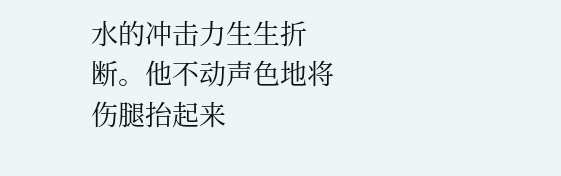水的冲击力生生折断。他不动声色地将伤腿抬起来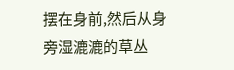摆在身前,然后从身旁湿漉漉的草丛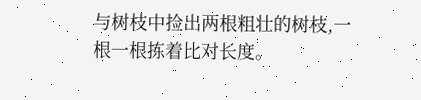与树枝中捡出两根粗壮的树枝,一根一根拣着比对长度。